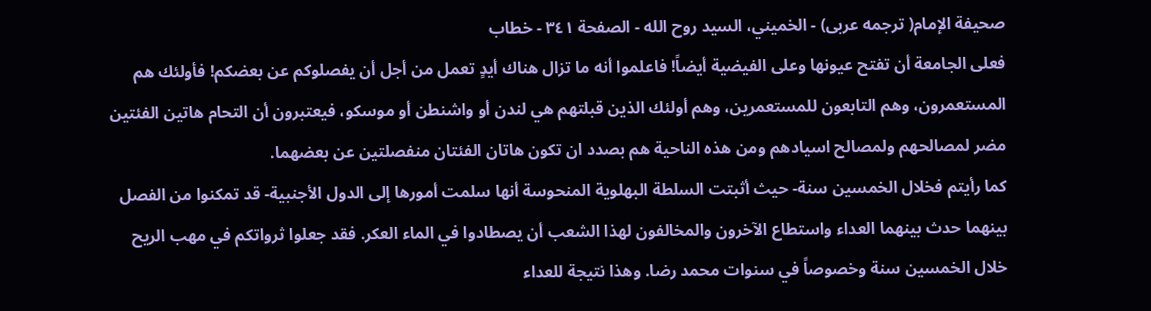صحيفة الإمام( ترجمه عربى) - الخميني، السيد روح الله - الصفحة ٣٤١ - خطاب
فعلى الجامعة أن تفتح عيونها وعلى الفيضية أيضاً! فاعلموا أنه ما تزال هناك أيدٍ تعمل من أجل أن يفصلوكم عن بعضكم! فأولئك هم المستعمرون، وهم التابعون للمستعمرين، وهم أولئك الذين قبلتهم هي لندن أو واشنطن أو موسكو، فيعتبرون أن التحام هاتين الفئتين مضر لمصالحهم ولمصالح اسيادهم ومن هذه الناحية هم بصدد ان تكون هاتان الفئتان منفصلتين عن بعضهما.
كما رأيتم فخلال الخمسين سنة- حيث أثبتت السلطة البهلوية المنحوسة أنها سلمت أمورها إلى الدول الأجنبية- قد تمكنوا من الفصل بينهما حدث بينهما العداء واستطاع الآخرون والمخالفون لهذا الشعب أن يصطادوا في الماء العكر. فقد جعلوا ثرواتكم في مهب الريح خلال الخمسين سنة وخصوصاً في سنوات محمد رضا. وهذا نتيجة للعداء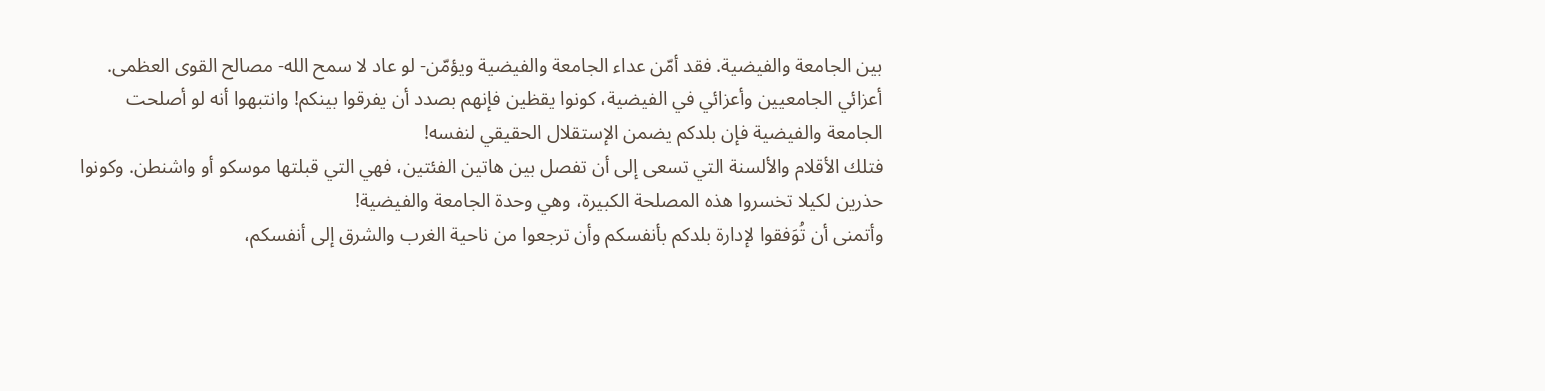بين الجامعة والفيضية. فقد أمّن عداء الجامعة والفيضية ويؤمّن- لو عاد لا سمح الله- مصالح القوى العظمى.
أعزائي الجامعيين وأعزائي في الفيضية، كونوا يقظين فإنهم بصدد أن يفرقوا بينكم! وانتبهوا أنه لو أصلحت الجامعة والفيضية فإن بلدكم يضمن الإستقلال الحقيقي لنفسه!
فتلك الأقلام والألسنة التي تسعى إلى أن تفصل بين هاتين الفئتين، فهي التي قبلتها موسكو أو واشنطن. وكونوا حذرين لكيلا تخسروا هذه المصلحة الكبيرة، وهي وحدة الجامعة والفيضية!
وأتمنى أن تُوَفقوا لإدارة بلدكم بأنفسكم وأن ترجعوا من ناحية الغرب والشرق إلى أنفسكم،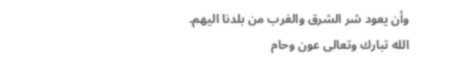وأن يعود شر الشرق والغرب من بلدنا اليهم. الله تبارك وتعالى عون وحام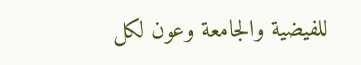للفيضية والجامعة وعون لكل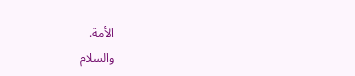الأمة.
والسلام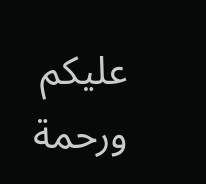عليكم ورحمة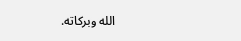الله وبركاته.